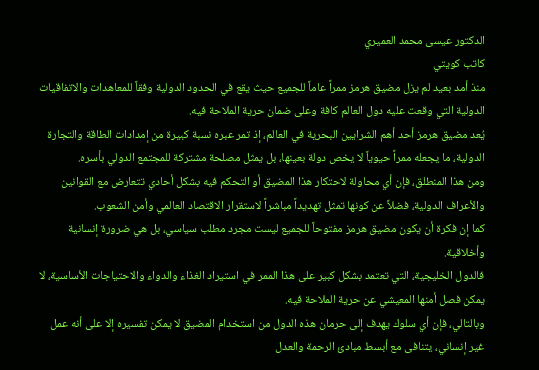الدكتور عيسى محمد العميري
كاتب كويتي
منذ أمد بعيد لم يزل مضيق هرمز ممراً عاماً للجميع حيث يقع في الحدود الدولية وفقاً للمعاهدات والاتفاقيات الدولية التي وقعت عليه دول العالم كافة وعلى ضمان حرية الملاحة فيه.
يُعد مضيق هرمز أحد أهم الشرايين البحرية في العالم، إذ تمر عبره نسبة كبيرة من إمدادات الطاقة والتجارة الدولية، ما يجعله ممراً حيوياً لا يخص دولة بعينها، بل يمثل مصلحة مشتركة للمجتمع الدولي بأسره.
ومن هذا المنطلق، فإن أي محاولة لاحتكار هذا المضيق أو التحكم فيه بشكل أحادي تتعارض مع القوانين والأعراف الدولية، فضلاً عن كونها تمثل تهديداً مباشراً لاستقرار الاقتصاد العالمي وأمن الشعوب.
كما إن فكرة أن يكون مضيق هرمز مفتوحاً للجميع ليست مجرد مطلب سياسي، بل هي ضرورة إنسانية وأخلاقية.
فالدول الخليجية، التي تعتمد بشكل كبير على هذا الممر في استيراد الغذاء والدواء والاحتياجات الأساسية، لا يمكن فصل أمنها المعيشي عن حرية الملاحة فيه.
وبالتالي، فإن أي سلوك يهدف إلى حرمان هذه الدول من استخدام المضيق لا يمكن تفسيره إلا على أنه عمل غير إنساني، يتنافى مع أبسط مبادئ الرحمة والعدل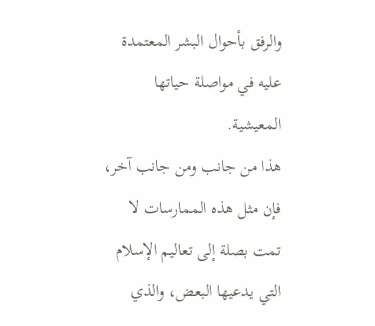والرفق بأحوال البشر المعتمدة عليه في مواصلة حياتها المعيشية.
هذا من جانب ومن جانب آخر، فإن مثل هذه الممارسات لا تمت بصلة إلى تعاليم الإسلام التي يدعيها البعض، والذي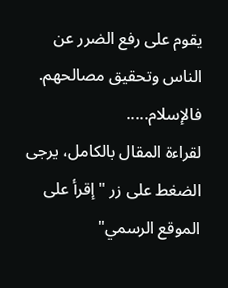يقوم على رفع الضرر عن الناس وتحقيق مصالحهم.
فالإسلام.....
لقراءة المقال بالكامل، يرجى الضغط على زر "إقرأ على الموقع الرسمي"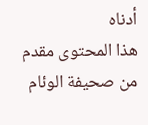أدناه
هذا المحتوى مقدم من صحيفة الوئام